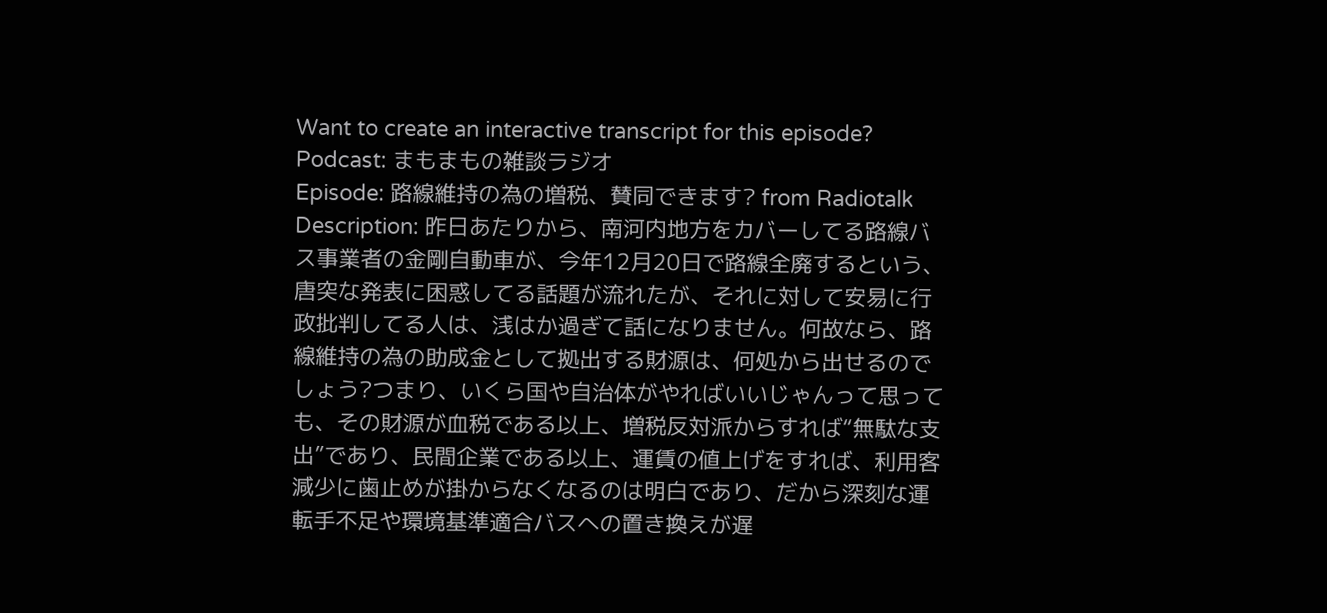Want to create an interactive transcript for this episode?
Podcast: まもまもの雑談ラジオ
Episode: 路線維持の為の増税、賛同できます? from Radiotalk
Description: 昨日あたりから、南河内地方をカバーしてる路線バス事業者の金剛自動車が、今年12月20日で路線全廃するという、唐突な発表に困惑してる話題が流れたが、それに対して安易に行政批判してる人は、浅はか過ぎて話になりません。何故なら、路線維持の為の助成金として拠出する財源は、何処から出せるのでしょう?つまり、いくら国や自治体がやればいいじゃんって思っても、その財源が血税である以上、増税反対派からすれば“無駄な支出”であり、民間企業である以上、運賃の値上げをすれば、利用客減少に歯止めが掛からなくなるのは明白であり、だから深刻な運転手不足や環境基準適合バスへの置き換えが遅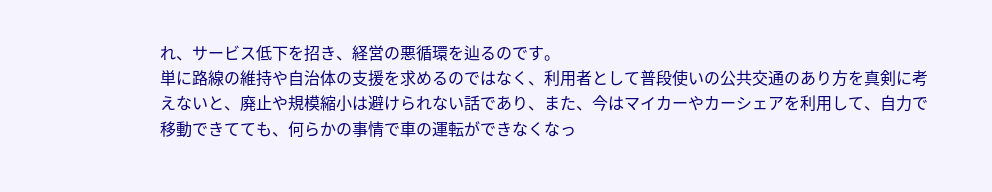れ、サービス低下を招き、経営の悪循環を辿るのです。
単に路線の維持や自治体の支援を求めるのではなく、利用者として普段使いの公共交通のあり方を真剣に考えないと、廃止や規模縮小は避けられない話であり、また、今はマイカーやカーシェアを利用して、自力で移動できてても、何らかの事情で車の運転ができなくなっ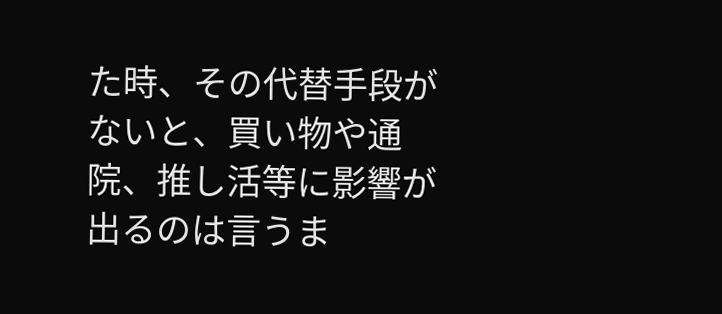た時、その代替手段がないと、買い物や通院、推し活等に影響が出るのは言うま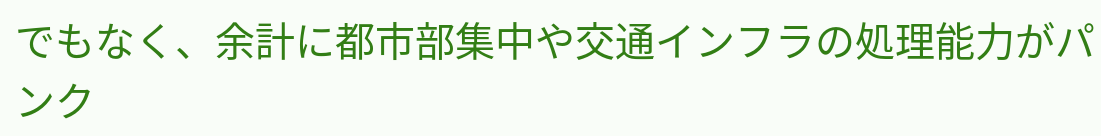でもなく、余計に都市部集中や交通インフラの処理能力がパンク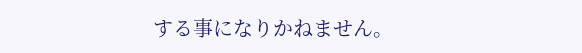する事になりかねません。